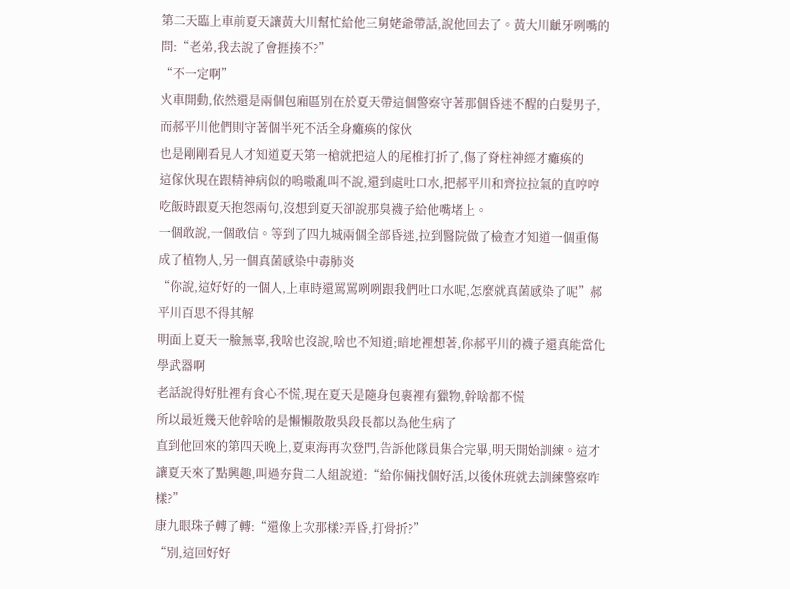第二天臨上車前夏天讓黃大川幫忙給他三舅姥爺帶話,說他回去了。黃大川齜牙咧嘴的問:“老弟,我去說了會捱揍不?”
“不一定啊”
火車開動,依然還是兩個包廂區別在於夏天帶這個警察守著那個昏迷不醒的白髮男子,而郝平川他們則守著個半死不活全身癱瘓的傢伙
也是剛剛看見人才知道夏天第一槍就把這人的尾椎打折了,傷了脊柱神經才癱瘓的
這傢伙現在跟精神病似的嗚嗷亂叫不說,還到處吐口水,把郝平川和齊拉拉氣的直哼哼
吃飯時跟夏天抱怨兩句,沒想到夏天卻說那臭襪子給他嘴堵上。
一個敢說,一個敢信。等到了四九城兩個全部昏迷,拉到醫院做了檢查才知道一個重傷成了植物人,另一個真菌感染中毒肺炎
“你說,這好好的一個人,上車時還罵罵咧咧跟我們吐口水呢,怎麼就真菌感染了呢”郝平川百思不得其解
明面上夏天一臉無辜,我啥也沒說,啥也不知道;暗地裡想著,你郝平川的襪子還真能當化學武器啊
老話說得好肚裡有食心不慌,現在夏天是隨身包裹裡有獵物,幹啥都不慌
所以最近幾天他幹啥的是懶懶散散吳段長都以為他生病了
直到他回來的第四天晚上,夏東海再次登門,告訴他隊員集合完畢,明天開始訓練。這才讓夏天來了點興趣,叫過夯貨二人組說道:“給你倆找個好活,以後休班就去訓練警察咋樣?”
康九眼珠子轉了轉:“還像上次那樣?弄昏,打骨折?”
“別,這回好好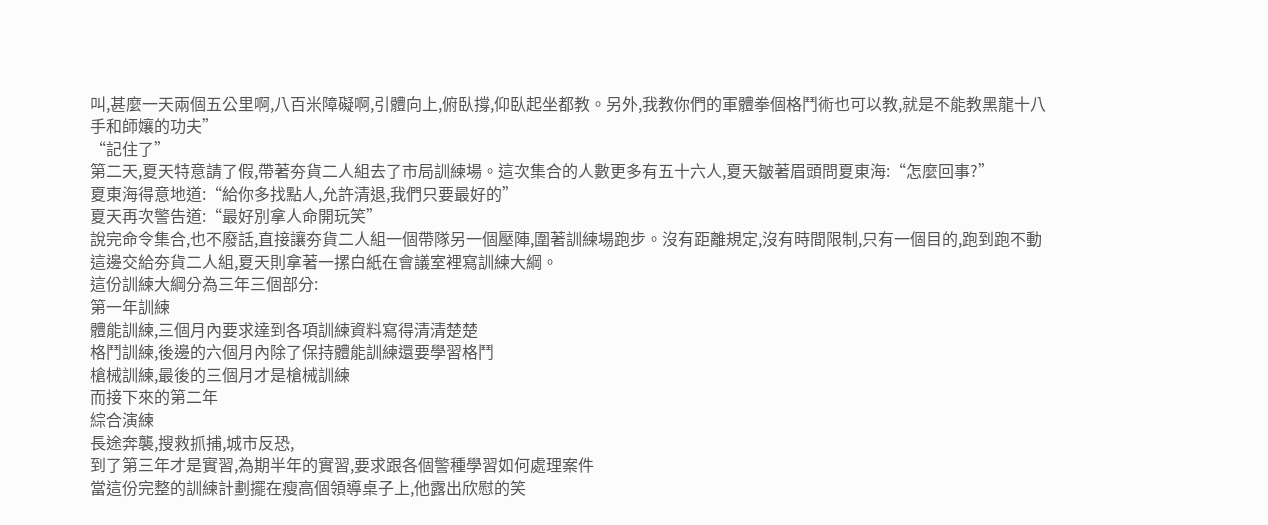叫,甚麼一天兩個五公里啊,八百米障礙啊,引體向上,俯臥撐,仰臥起坐都教。另外,我教你們的軍體拳個格鬥術也可以教,就是不能教黑龍十八手和師孃的功夫”
“記住了”
第二天,夏天特意請了假,帶著夯貨二人組去了市局訓練場。這次集合的人數更多有五十六人,夏天皺著眉頭問夏東海:“怎麼回事?”
夏東海得意地道:“給你多找點人,允許清退,我們只要最好的”
夏天再次警告道:“最好別拿人命開玩笑”
說完命令集合,也不廢話,直接讓夯貨二人組一個帶隊另一個壓陣,圍著訓練場跑步。沒有距離規定,沒有時間限制,只有一個目的,跑到跑不動
這邊交給夯貨二人組,夏天則拿著一摞白紙在會議室裡寫訓練大綱。
這份訓練大綱分為三年三個部分:
第一年訓練
體能訓練,三個月內要求達到各項訓練資料寫得清清楚楚
格鬥訓練,後邊的六個月內除了保持體能訓練還要學習格鬥
槍械訓練,最後的三個月才是槍械訓練
而接下來的第二年
綜合演練
長途奔襲,搜救抓捕,城市反恐,
到了第三年才是實習,為期半年的實習,要求跟各個警種學習如何處理案件
當這份完整的訓練計劃擺在瘦高個領導桌子上,他露出欣慰的笑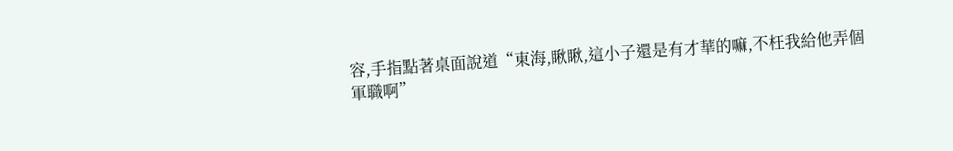容,手指點著桌面說道“東海,瞅瞅,這小子還是有才華的嘛,不枉我給他弄個軍職啊”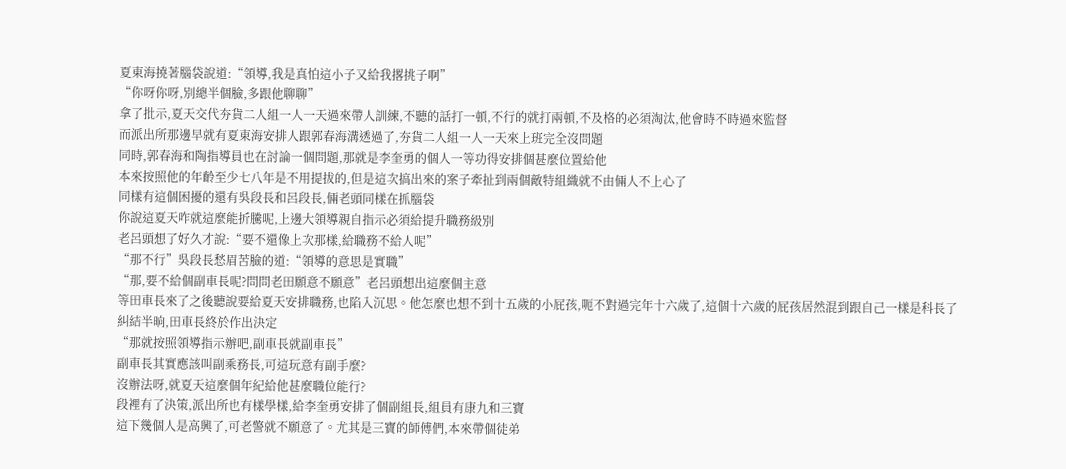夏東海撓著腦袋說道:“領導,我是真怕這小子又給我撂挑子啊”
“你呀你呀,別總半個臉,多跟他聊聊”
拿了批示,夏天交代夯貨二人組一人一天過來帶人訓練,不聽的話打一頓,不行的就打兩頓,不及格的必須淘汰,他會時不時過來監督
而派出所那邊早就有夏東海安排人跟郭春海溝透過了,夯貨二人組一人一天來上班完全沒問題
同時,郭春海和陶指導員也在討論一個問題,那就是李奎勇的個人一等功得安排個甚麼位置給他
本來按照他的年齡至少七八年是不用提拔的,但是這次搞出來的案子牽扯到兩個敵特組織就不由倆人不上心了
同樣有這個困擾的還有吳段長和呂段長,倆老頭同樣在抓腦袋
你說這夏天咋就這麼能折騰呢,上邊大領導親自指示必須給提升職務級別
老呂頭想了好久才說:“要不還像上次那樣,給職務不給人呢”
“那不行”吳段長愁眉苦臉的道:“領導的意思是實職”
“那,要不給個副車長呢?問問老田願意不願意”老呂頭想出這麼個主意
等田車長來了之後聽說要給夏天安排職務,也陷入沉思。他怎麼也想不到十五歲的小屁孩,呃不對過完年十六歲了,這個十六歲的屁孩居然混到跟自己一樣是科長了
糾結半晌,田車長終於作出決定
“那就按照領導指示辦吧,副車長就副車長”
副車長其實應該叫副乘務長,可這玩意有副手麼?
沒辦法呀,就夏天這麼個年紀給他甚麼職位能行?
段裡有了決策,派出所也有樣學樣,給李奎勇安排了個副組長,組員有康九和三寶
這下幾個人是高興了,可老警就不願意了。尤其是三寶的師傅們,本來帶個徒弟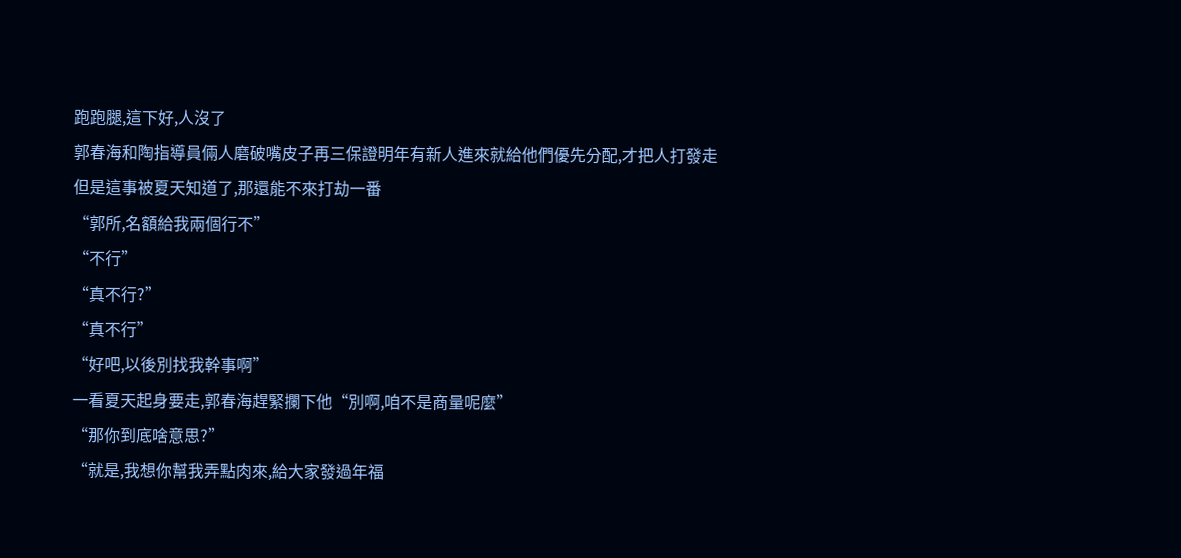跑跑腿,這下好,人沒了
郭春海和陶指導員倆人磨破嘴皮子再三保證明年有新人進來就給他們優先分配,才把人打發走
但是這事被夏天知道了,那還能不來打劫一番
“郭所,名額給我兩個行不”
“不行”
“真不行?”
“真不行”
“好吧,以後別找我幹事啊”
一看夏天起身要走,郭春海趕緊攔下他“別啊,咱不是商量呢麼”
“那你到底啥意思?”
“就是,我想你幫我弄點肉來,給大家發過年福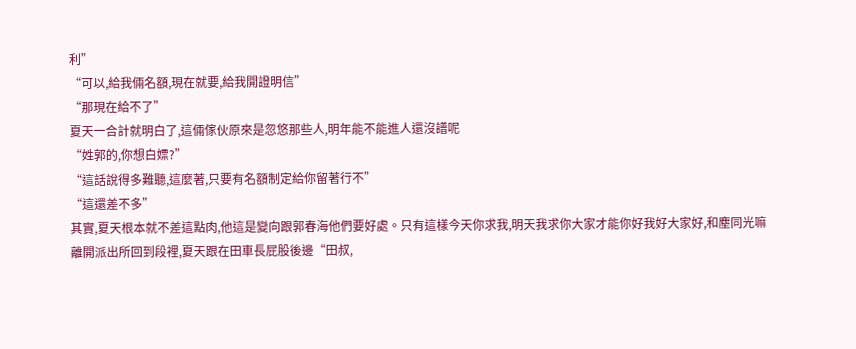利”
“可以,給我倆名額,現在就要,給我開證明信”
“那現在給不了”
夏天一合計就明白了,這倆傢伙原來是忽悠那些人,明年能不能進人還沒譜呢
“姓郭的,你想白嫖?”
“這話說得多難聽,這麼著,只要有名額制定給你留著行不”
“這還差不多”
其實,夏天根本就不差這點肉,他這是變向跟郭春海他們要好處。只有這樣今天你求我,明天我求你大家才能你好我好大家好,和塵同光嘛
離開派出所回到段裡,夏天跟在田車長屁股後邊“田叔,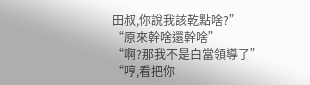田叔,你說我該乾點啥?”
“原來幹啥還幹啥”
“啊?那我不是白當領導了”
“哼,看把你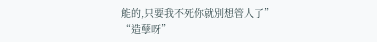能的,只要我不死你就別想管人了”
“造孽呀”